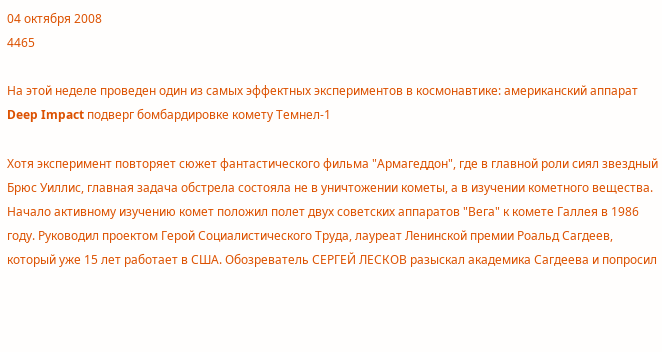04 октября 2008
4465

На этой неделе проведен один из самых эффектных экспериментов в космонавтике: американский аппарат Deep Impact подверг бомбардировке комету Темнел-1

Хотя эксперимент повторяет сюжет фантастического фильма "Армагеддон", где в главной роли сиял звездный Брюс Уиллис, главная задача обстрела состояла не в уничтожении кометы, а в изучении кометного вещества. Начало активному изучению комет положил полет двух советских аппаратов "Вега" к комете Галлея в 1986 году. Руководил проектом Герой Социалистического Труда, лауреат Ленинской премии Роальд Сагдеев, который уже 15 лет работает в США. Обозреватель СЕРГЕЙ ЛЕСКОВ разыскал академика Сагдеева и попросил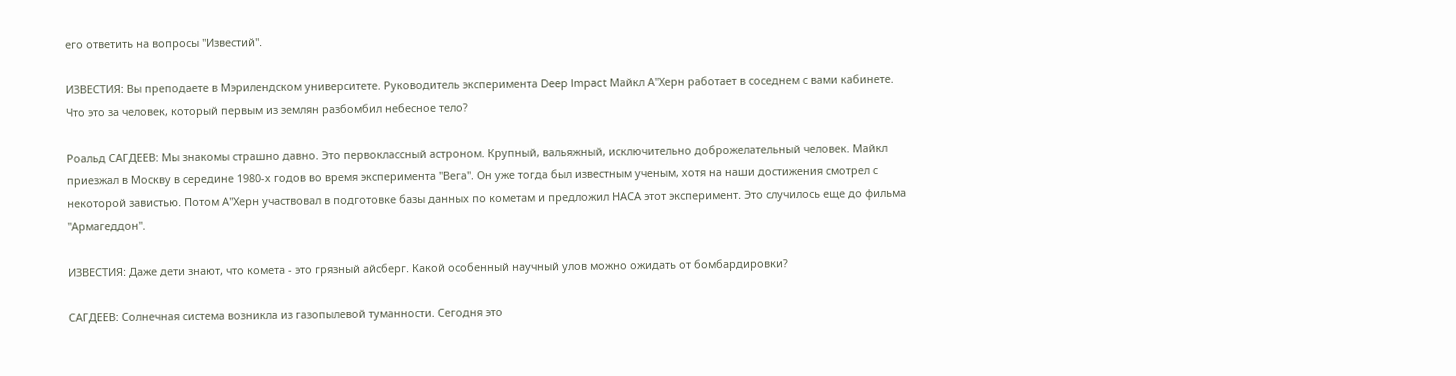его ответить на вопросы "Известий".

ИЗВЕСТИЯ: Вы преподаете в Мэрилендском университете. Руководитель эксперимента Deep Impact Майкл А"Херн работает в соседнем с вами кабинете. Что это за человек, который первым из землян разбомбил небесное тело?

Роальд САГДЕЕВ: Мы знакомы страшно давно. Это первоклассный астроном. Крупный, вальяжный, исключительно доброжелательный человек. Майкл приезжал в Москву в середине 1980-х годов во время эксперимента "Вега". Он уже тогда был известным ученым, хотя на наши достижения смотрел с некоторой завистью. Потом А"Херн участвовал в подготовке базы данных по кометам и предложил НАСА этот эксперимент. Это случилось еще до фильма "Армагеддон".

ИЗВЕСТИЯ: Даже дети знают, что комета - это грязный айсберг. Какой особенный научный улов можно ожидать от бомбардировки?

САГДЕЕВ: Солнечная система возникла из газопылевой туманности. Сегодня это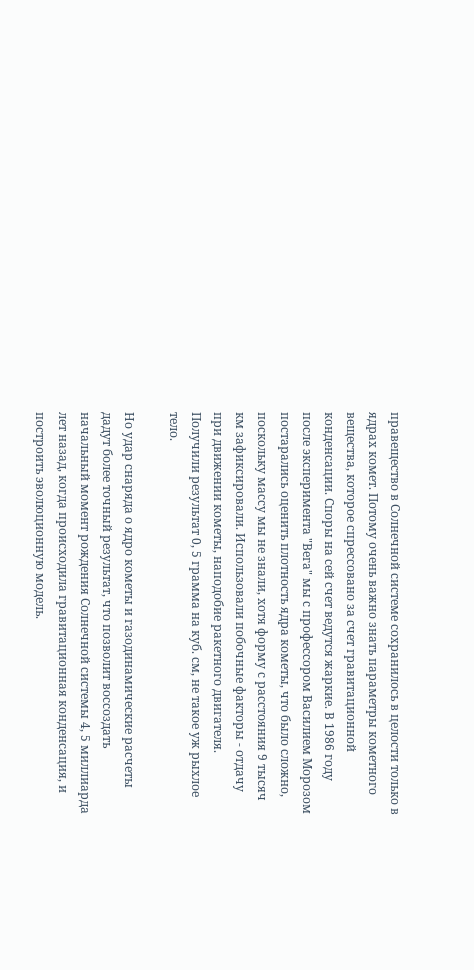правещество в Солнечной системе сохранилось в целости только в ядрах комет. Потому очень важно знать параметры кометного вещества, которое спрессовано за счет гравитационной конденсации. Споры на сей счет ведутся жаркие. В 1986 году после эксперимента "Вега" мы с профессором Василием Морозом постарались оценить плотность ядра кометы, что было сложно, поскольку массу мы не знали, хотя форму с расстояния 9 тысяч км зафиксировали. Использовали побочные факторы - отдачу при движении кометы, наподобие ракетного двигателя. Получили результат 0, 5 грамма на куб. см, не такое уж рыхлое тело.

Но удар снаряда о ядро кометы и газодинамические расчеты дадут более точный результат, что позволит воссоздать начальный момент рождения Солнечной системы 4, 5 миллиарда лет назад, когда происходила гравитационная конденсация, и построить эволюционную модель.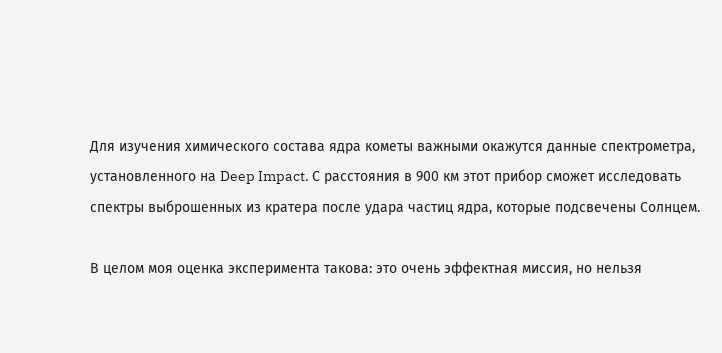Для изучения химического состава ядра кометы важными окажутся данные спектрометра, установленного на Deep Impact. С расстояния в 900 км этот прибор сможет исследовать спектры выброшенных из кратера после удара частиц ядра, которые подсвечены Солнцем.

В целом моя оценка эксперимента такова: это очень эффектная миссия, но нельзя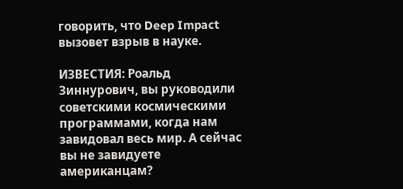говорить, что Deep Impact вызовет взрыв в науке.

ИЗВЕСТИЯ: Роальд Зиннурович, вы руководили советскими космическими программами, когда нам завидовал весь мир. А сейчас вы не завидуете американцам?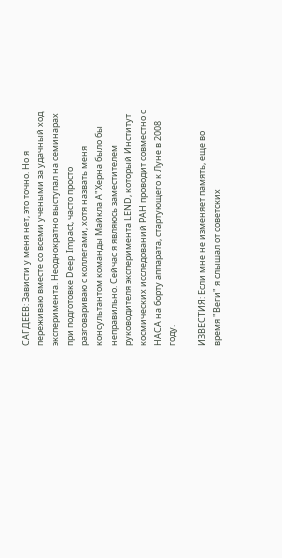САГДЕЕВ: Зависти у меня нет, это точно. Но я переживаю вместе со всеми учеными за удачный ход эксперимента. Неоднократно выступал на семинарах при подготовке Deep Impact, часто просто разговариваю с коллегами, хотя назвать меня консультантом команды Майкла А"Херна было бы неправильно. Сейчас я являюсь заместителем руководителя эксперимента LEND, который Институт космических исследований РАН проводит совместно с НАСА на борту аппарата, стартующего к Луне в 2008 году.

ИЗВЕСТИЯ: Если мне не изменяет память, еще во время "Веги" я слышал от советских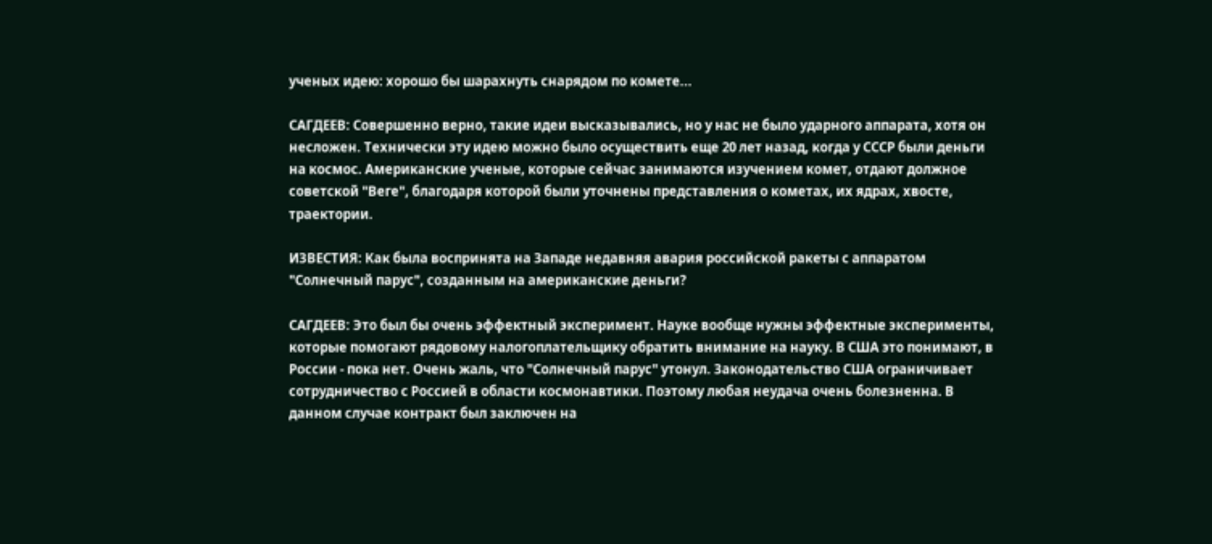ученых идею: хорошо бы шарахнуть снарядом по комете...

САГДЕЕВ: Совершенно верно, такие идеи высказывались, но у нас не было ударного аппарата, хотя он несложен. Технически эту идею можно было осуществить еще 20 лет назад, когда у СССР были деньги на космос. Американские ученые, которые сейчас занимаются изучением комет, отдают должное советской "Веге", благодаря которой были уточнены представления о кометах, их ядрах, хвосте, траектории.

ИЗВЕСТИЯ: Как была воспринята на Западе недавняя авария российской ракеты с аппаратом "Солнечный парус", созданным на американские деньги?

САГДЕЕВ: Это был бы очень эффектный эксперимент. Науке вообще нужны эффектные эксперименты, которые помогают рядовому налогоплательщику обратить внимание на науку. В США это понимают, в России - пока нет. Очень жаль, что "Солнечный парус" утонул. Законодательство США ограничивает сотрудничество с Россией в области космонавтики. Поэтому любая неудача очень болезненна. В данном случае контракт был заключен на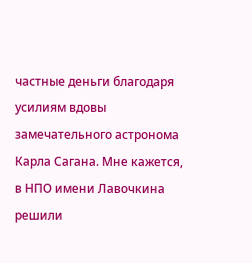частные деньги благодаря усилиям вдовы замечательного астронома Карла Сагана. Мне кажется, в НПО имени Лавочкина решили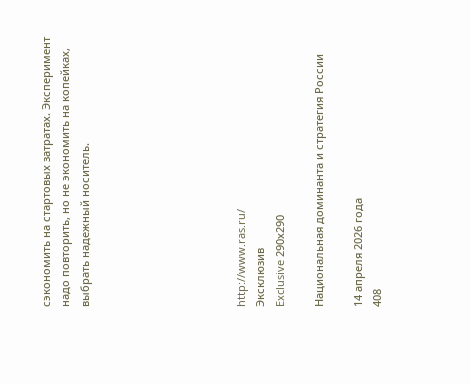сэкономить на стартовых затратах. Эксперимент надо повторить, но не экономить на копейках, выбрать надежный носитель.







http://www.ras.ru/
Эксклюзив
Exclusive 290х290

Национальная доминанта и стратегия России

14 апреля 2026 года
408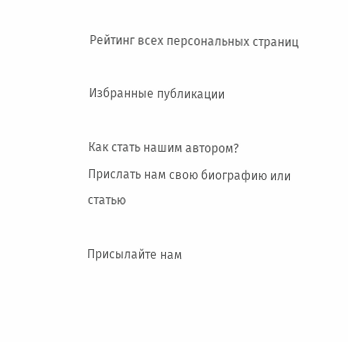Рейтинг всех персональных страниц

Избранные публикации

Как стать нашим автором?
Прислать нам свою биографию или статью

Присылайте нам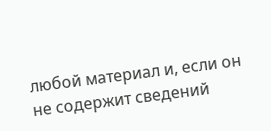любой материал и, если он не содержит сведений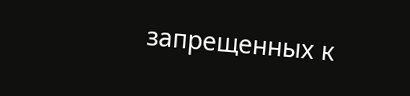запрещенных к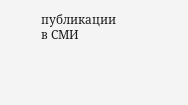публикации
в СМИ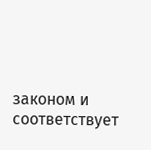законом и соответствует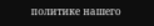политике нашего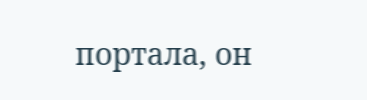портала, он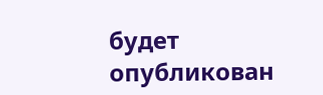будет опубликован